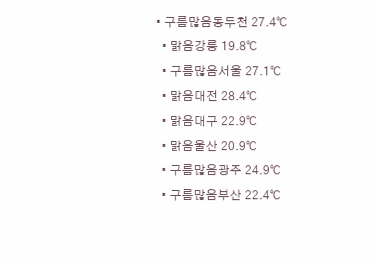• 구름많음동두천 27.4℃
  • 맑음강릉 19.8℃
  • 구름많음서울 27.1℃
  • 맑음대전 28.4℃
  • 맑음대구 22.9℃
  • 맑음울산 20.9℃
  • 구름많음광주 24.9℃
  • 구름많음부산 22.4℃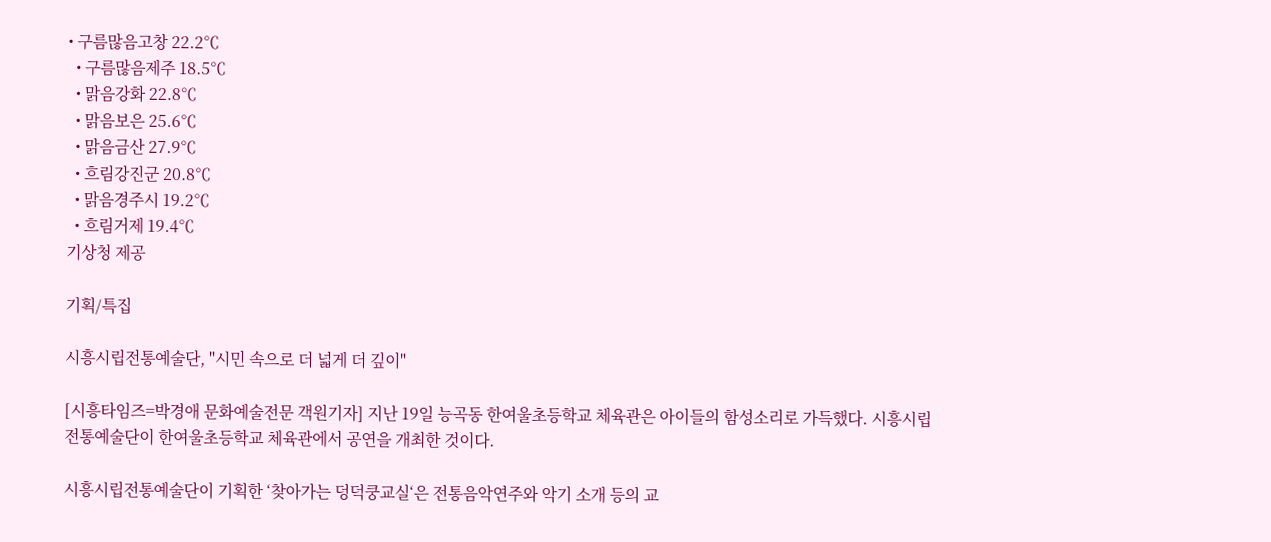• 구름많음고창 22.2℃
  • 구름많음제주 18.5℃
  • 맑음강화 22.8℃
  • 맑음보은 25.6℃
  • 맑음금산 27.9℃
  • 흐림강진군 20.8℃
  • 맑음경주시 19.2℃
  • 흐림거제 19.4℃
기상청 제공

기획/특집

시흥시립전통예술단, "시민 속으로 더 넓게 더 깊이"

[시흥타임즈=박경애 문화예술전문 객원기자] 지난 19일 능곡동 한여울초등학교 체육관은 아이들의 함성소리로 가득했다. 시흥시립전통예술단이 한여울초등학교 체육관에서 공연을 개최한 것이다.

시흥시립전통예술단이 기획한 ‘찾아가는 덩덕쿵교실‘은 전통음악연주와 악기 소개 등의 교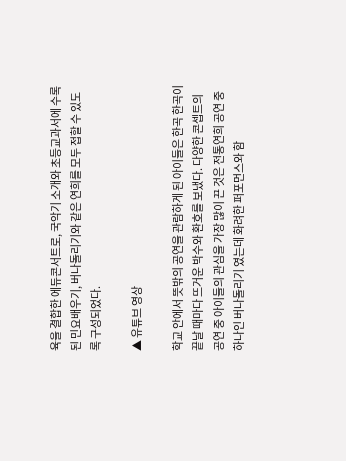육을 결합한 에듀콘서트로, 국악기 소개와 초등교과서에 수록된 민요배우기, 버나돌리기와 같은 연희를 모두 접할 수 있도록 구성되었다.

▲ 유튜브 영상

학교 안에서 뜻밖의 공연을 관람하게 된 아이들은 한곡 한곡이 끝날 때마다 뜨거운 박수와 환호를 보냈다. 다양한 콘셉트의 공연 중 아이들의 관심을 가장 많이 끈 것은 전통연희 공연 중 하나인 버나돌리기 였는데 화려한 퍼포먼스와 함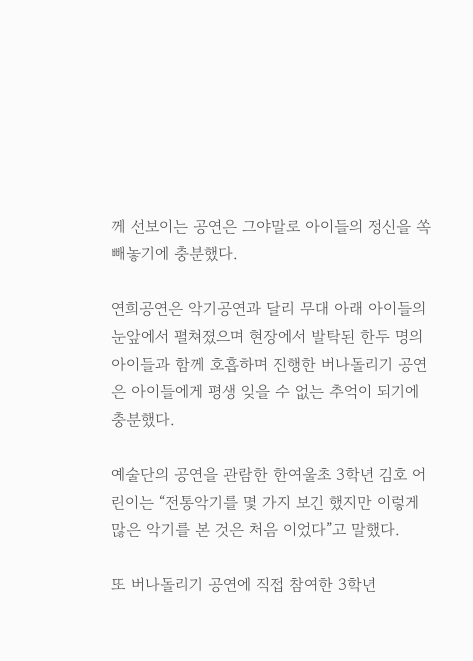께 선보이는 공연은 그야말로 아이들의 정신을 쏙 빼놓기에 충분했다.

연희공연은 악기공연과 달리 무대 아래 아이들의 눈앞에서 펼쳐졌으며 현장에서 발탁된 한두 명의 아이들과 함께 호흡하며 진행한 버나돌리기 공연은 아이들에게 평생 잊을 수 없는 추억이 되기에 충분했다.

예술단의 공연을 관람한 한여울초 3학년 김호 어린이는 “전통악기를 몇 가지 보긴 했지만 이렇게 많은 악기를 본 것은 처음 이었다”고 말했다.

또 버나돌리기 공연에 직접 참여한 3학년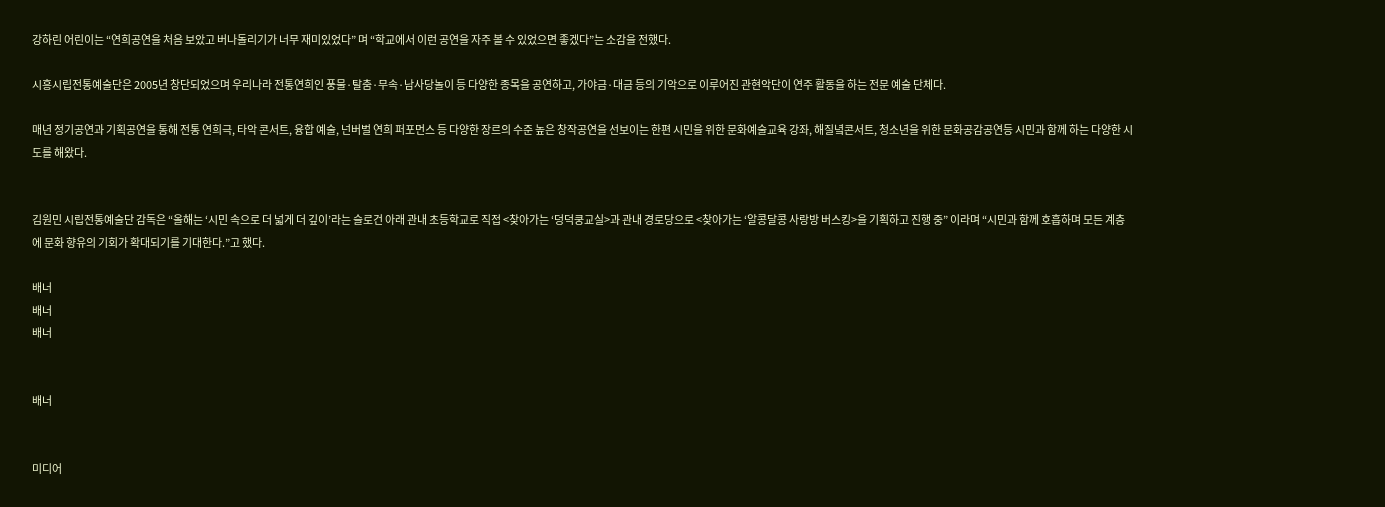강하린 어린이는 “연희공연을 처음 보았고 버나돌리기가 너무 재미있었다” 며 “학교에서 이런 공연을 자주 볼 수 있었으면 좋겠다”는 소감을 전했다.

시흥시립전통예술단은 2005년 창단되었으며 우리나라 전통연희인 풍물·탈춤·무속·남사당놀이 등 다양한 종목을 공연하고, 가야금·대금 등의 기악으로 이루어진 관현악단이 연주 활동을 하는 전문 예술 단체다.

매년 정기공연과 기획공연을 통해 전통 연희극, 타악 콘서트, 융합 예술, 넌버벌 연희 퍼포먼스 등 다양한 장르의 수준 높은 창작공연을 선보이는 한편 시민을 위한 문화예술교육 강좌, 해질녘콘서트, 청소년을 위한 문화공감공연등 시민과 함께 하는 다양한 시도를 해왔다.


김원민 시립전통예술단 감독은 “올해는 ‘시민 속으로 더 넓게 더 깊이’라는 슬로건 아래 관내 초등학교로 직접 <찾아가는 ‘덩덕쿵교실>과 관내 경로당으로 <찾아가는 ‘알콩달콩 사랑방 버스킹>을 기획하고 진행 중” 이라며 “시민과 함께 호흡하며 모든 계층에 문화 향유의 기회가 확대되기를 기대한다.”고 했다.

배너
배너
배너


배너


미디어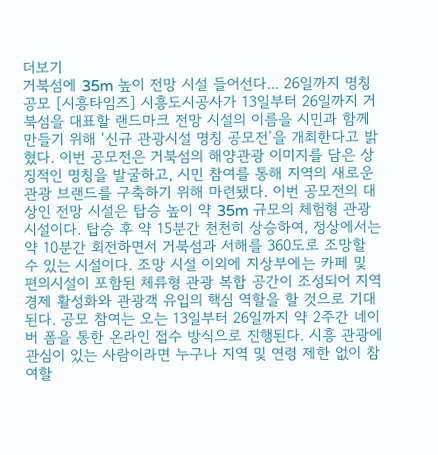더보기
거북섬에 35m 높이 전망 시설 들어선다... 26일까지 명칭 공모 [시흥타임즈] 시흥도시공사가 13일부터 26일까지 거북섬을 대표할 랜드마크 전망 시설의 이름을 시민과 함께 만들기 위해 ‘신규 관광시설 명칭 공모전’을 개최한다고 밝혔다. 이번 공모전은 거북섬의 해양관광 이미지를 담은 상징적인 명칭을 발굴하고, 시민 참여를 통해 지역의 새로운 관광 브랜드를 구축하기 위해 마련됐다. 이번 공모전의 대상인 전망 시설은 탑승 높이 약 35m 규모의 체험형 관광시설이다. 탑승 후 약 15분간 천천히 상승하여, 정상에서는 약 10분간 회전하면서 거북섬과 서해를 360도로 조망할 수 있는 시설이다. 조망 시설 이외에 지상부에는 카페 및 편의시설이 포함된 체류형 관광 복합 공간이 조성되어 지역 경제 활성화와 관광객 유입의 핵심 역할을 할 것으로 기대된다. 공모 참여는 오는 13일부터 26일까지 약 2주간 네이버 폼을 통한 온라인 접수 방식으로 진행된다. 시흥 관광에 관심이 있는 사람이라면 누구나 지역 및 연령 제한 없이 참여할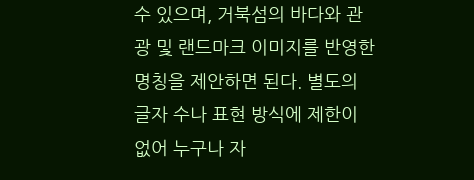수 있으며, 거북섬의 바다와 관광 및 랜드마크 이미지를 반영한 명칭을 제안하면 된다. 별도의 글자 수나 표현 방식에 제한이 없어 누구나 자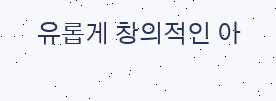유롭게 창의적인 아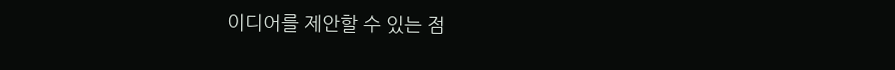이디어를 제안할 수 있는 점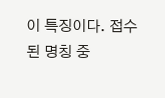이 특징이다. 접수된 명칭 중